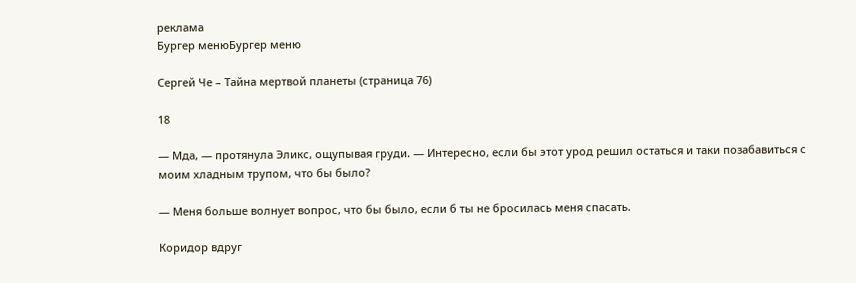реклама
Бургер менюБургер меню

Сергей Че – Тайна мертвой планеты (страница 76)

18

— Мда, — протянула Эликс, ощупывая груди. — Интересно, если бы этот урод решил остаться и таки позабавиться с моим хладным трупом, что бы было?

— Меня больше волнует вопрос, что бы было, если б ты не бросилась меня спасать.

Коридор вдруг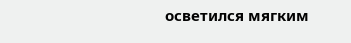осветился мягким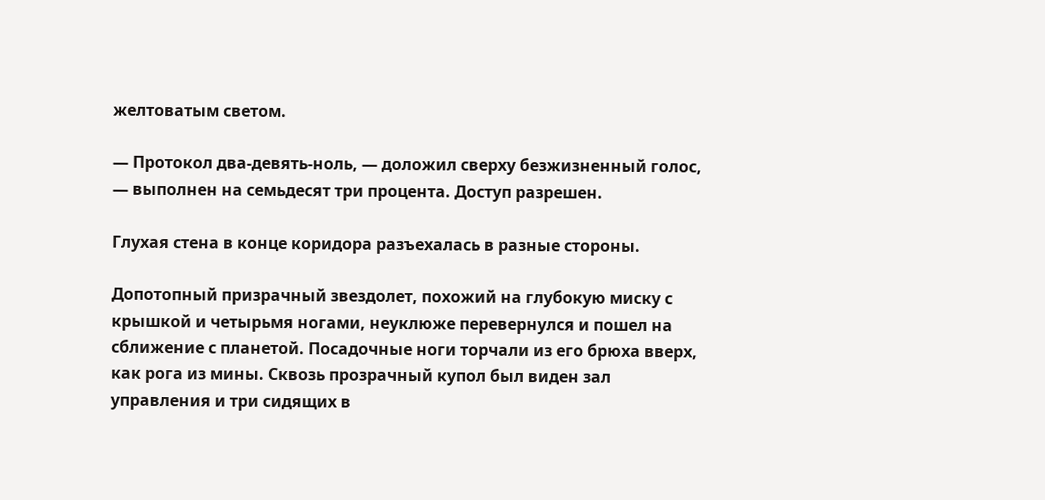желтоватым светом.

— Протокол два-девять-ноль, — доложил сверху безжизненный голос, — выполнен на семьдесят три процента. Доступ разрешен.

Глухая стена в конце коридора разъехалась в разные стороны.

Допотопный призрачный звездолет, похожий на глубокую миску с крышкой и четырьмя ногами, неуклюже перевернулся и пошел на сближение с планетой. Посадочные ноги торчали из его брюха вверх, как рога из мины. Сквозь прозрачный купол был виден зал управления и три сидящих в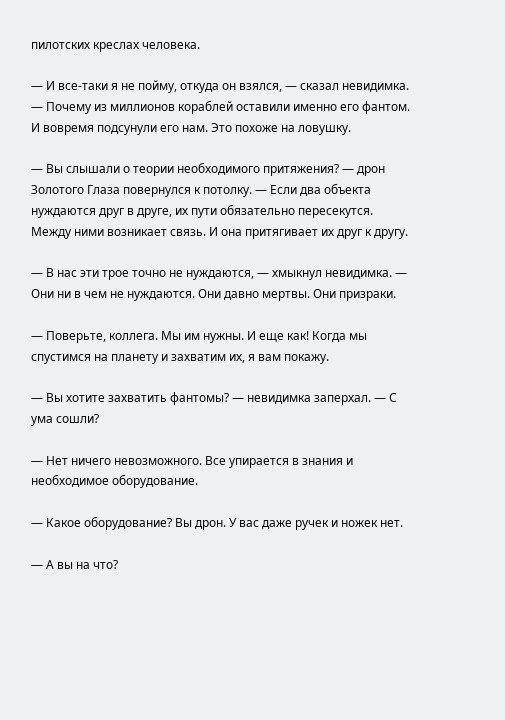пилотских креслах человека.

— И все-таки я не пойму, откуда он взялся, — сказал невидимка. — Почему из миллионов кораблей оставили именно его фантом. И вовремя подсунули его нам. Это похоже на ловушку.

— Вы слышали о теории необходимого притяжения? — дрон Золотого Глаза повернулся к потолку. — Если два объекта нуждаются друг в друге, их пути обязательно пересекутся. Между ними возникает связь. И она притягивает их друг к другу.

— В нас эти трое точно не нуждаются, — хмыкнул невидимка. — Они ни в чем не нуждаются. Они давно мертвы. Они призраки.

— Поверьте, коллега. Мы им нужны. И еще как! Когда мы спустимся на планету и захватим их, я вам покажу.

— Вы хотите захватить фантомы? — невидимка заперхал. — С ума сошли?

— Нет ничего невозможного. Все упирается в знания и необходимое оборудование.

— Какое оборудование? Вы дрон. У вас даже ручек и ножек нет.

— А вы на что?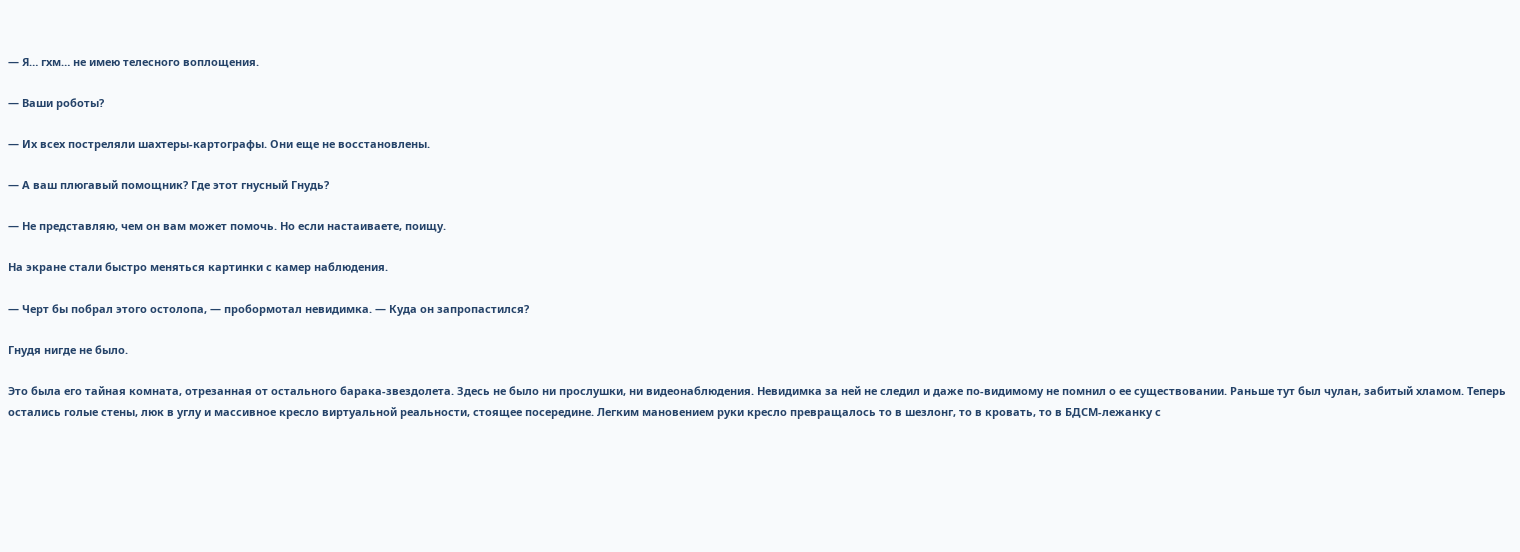— Я… гхм… не имею телесного воплощения.

— Ваши роботы?

— Их всех постреляли шахтеры-картографы. Они еще не восстановлены.

— А ваш плюгавый помощник? Где этот гнусный Гнудь?

— Не представляю, чем он вам может помочь. Но если настаиваете, поищу.

На экране стали быстро меняться картинки с камер наблюдения.

— Черт бы побрал этого остолопа, — пробормотал невидимка. — Куда он запропастился?

Гнудя нигде не было.

Это была его тайная комната, отрезанная от остального барака-звездолета. Здесь не было ни прослушки, ни видеонаблюдения. Невидимка за ней не следил и даже по-видимому не помнил о ее существовании. Раньше тут был чулан, забитый хламом. Теперь остались голые стены, люк в углу и массивное кресло виртуальной реальности, стоящее посередине. Легким мановением руки кресло превращалось то в шезлонг, то в кровать, то в БДСМ-лежанку с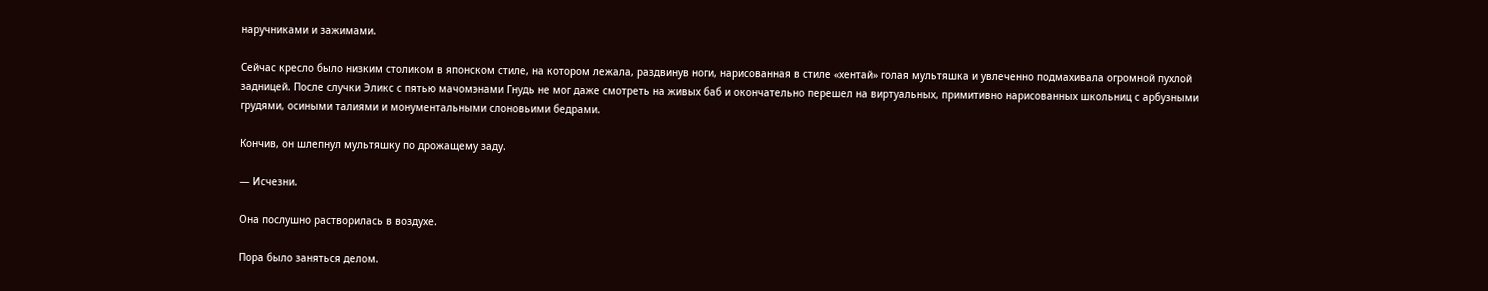наручниками и зажимами.

Сейчас кресло было низким столиком в японском стиле, на котором лежала, раздвинув ноги, нарисованная в стиле «хентай» голая мультяшка и увлеченно подмахивала огромной пухлой задницей. После случки Эликс с пятью мачомэнами Гнудь не мог даже смотреть на живых баб и окончательно перешел на виртуальных, примитивно нарисованных школьниц с арбузными грудями, осиными талиями и монументальными слоновьими бедрами.

Кончив, он шлепнул мультяшку по дрожащему заду.

— Исчезни.

Она послушно растворилась в воздухе.

Пора было заняться делом.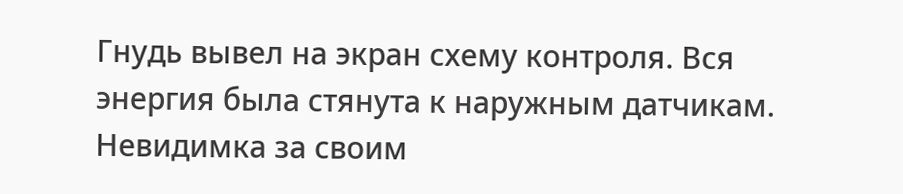Гнудь вывел на экран схему контроля. Вся энергия была стянута к наружным датчикам. Невидимка за своим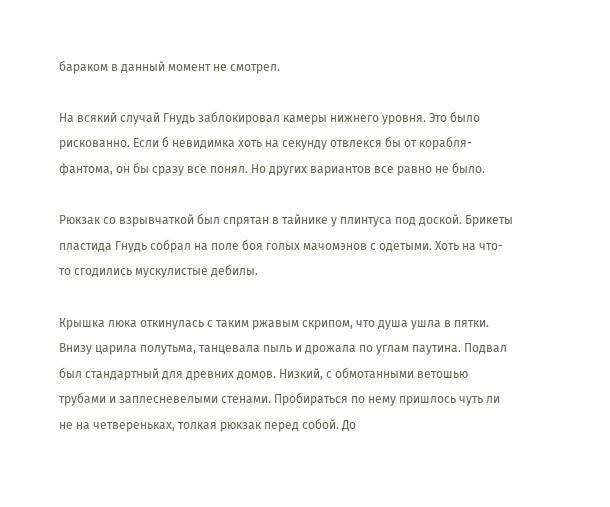бараком в данный момент не смотрел.

На всякий случай Гнудь заблокировал камеры нижнего уровня. Это было рискованно. Если б невидимка хоть на секунду отвлекся бы от корабля-фантома, он бы сразу все понял. Но других вариантов все равно не было.

Рюкзак со взрывчаткой был спрятан в тайнике у плинтуса под доской. Брикеты пластида Гнудь собрал на поле боя голых мачомэнов с одетыми. Хоть на что-то сгодились мускулистые дебилы.

Крышка люка откинулась с таким ржавым скрипом, что душа ушла в пятки. Внизу царила полутьма, танцевала пыль и дрожала по углам паутина. Подвал был стандартный для древних домов. Низкий, с обмотанными ветошью трубами и заплесневелыми стенами. Пробираться по нему пришлось чуть ли не на четвереньках, толкая рюкзак перед собой. До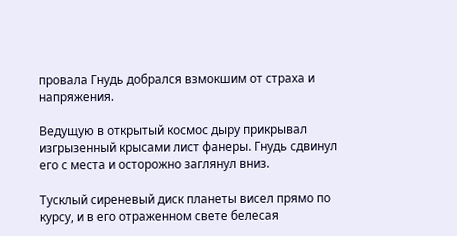провала Гнудь добрался взмокшим от страха и напряжения.

Ведущую в открытый космос дыру прикрывал изгрызенный крысами лист фанеры. Гнудь сдвинул его с места и осторожно заглянул вниз.

Тусклый сиреневый диск планеты висел прямо по курсу, и в его отраженном свете белесая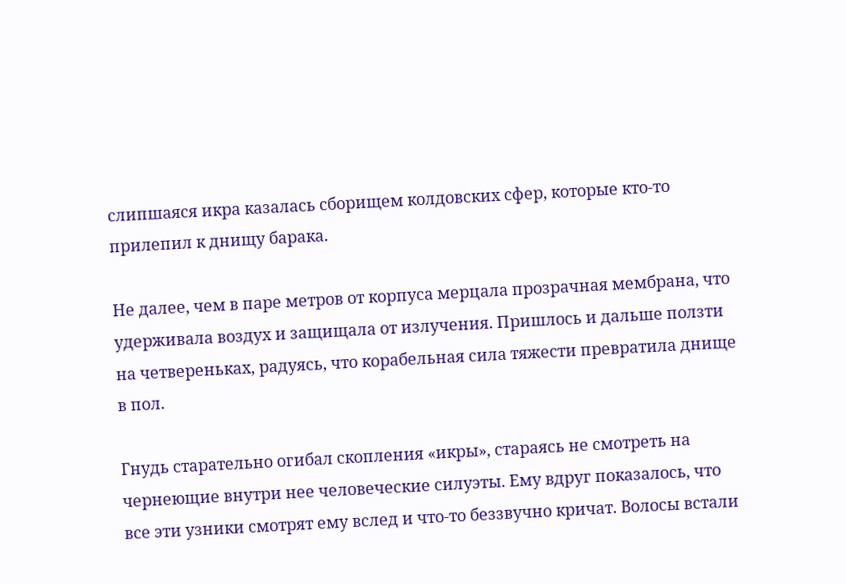слипшаяся икра казалась сборищем колдовских сфер, которые кто-то прилепил к днищу барака.

Не далее, чем в паре метров от корпуса мерцала прозрачная мембрана, что удерживала воздух и защищала от излучения. Пришлось и дальше ползти на четвереньках, радуясь, что корабельная сила тяжести превратила днище в пол.

Гнудь старательно огибал скопления «икры», стараясь не смотреть на чернеющие внутри нее человеческие силуэты. Ему вдруг показалось, что все эти узники смотрят ему вслед и что-то беззвучно кричат. Волосы встали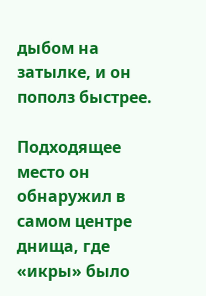дыбом на затылке, и он пополз быстрее.

Подходящее место он обнаружил в самом центре днища, где «икры» было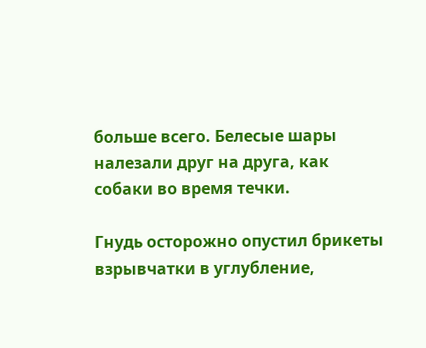больше всего. Белесые шары налезали друг на друга, как собаки во время течки.

Гнудь осторожно опустил брикеты взрывчатки в углубление,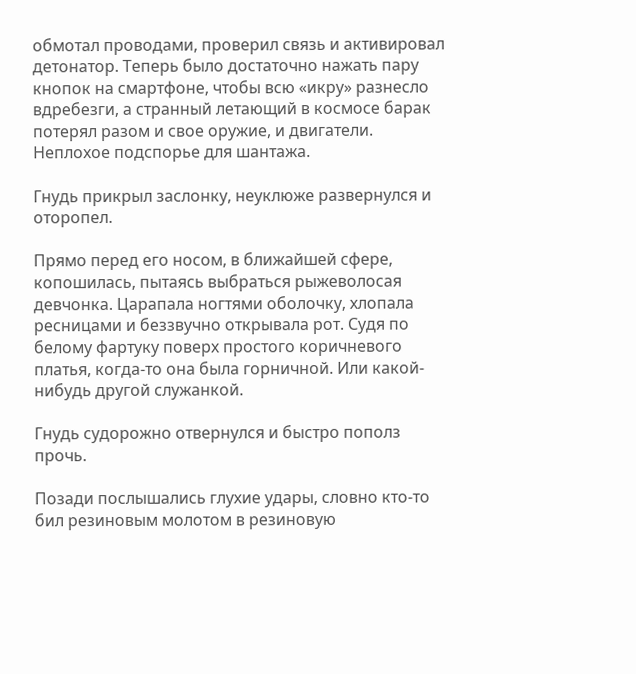обмотал проводами, проверил связь и активировал детонатор. Теперь было достаточно нажать пару кнопок на смартфоне, чтобы всю «икру» разнесло вдребезги, а странный летающий в космосе барак потерял разом и свое оружие, и двигатели. Неплохое подспорье для шантажа.

Гнудь прикрыл заслонку, неуклюже развернулся и оторопел.

Прямо перед его носом, в ближайшей сфере, копошилась, пытаясь выбраться рыжеволосая девчонка. Царапала ногтями оболочку, хлопала ресницами и беззвучно открывала рот. Судя по белому фартуку поверх простого коричневого платья, когда-то она была горничной. Или какой-нибудь другой служанкой.

Гнудь судорожно отвернулся и быстро пополз прочь.

Позади послышались глухие удары, словно кто-то бил резиновым молотом в резиновую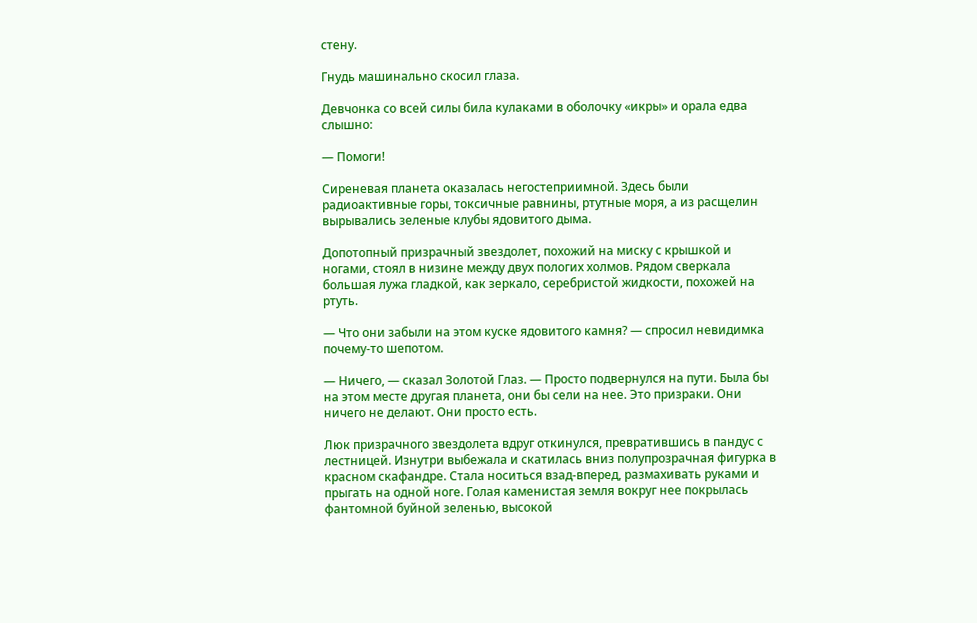стену.

Гнудь машинально скосил глаза.

Девчонка со всей силы била кулаками в оболочку «икры» и орала едва слышно:

— Помоги!

Сиреневая планета оказалась негостеприимной. Здесь были радиоактивные горы, токсичные равнины, ртутные моря, а из расщелин вырывались зеленые клубы ядовитого дыма.

Допотопный призрачный звездолет, похожий на миску с крышкой и ногами, стоял в низине между двух пологих холмов. Рядом сверкала большая лужа гладкой, как зеркало, серебристой жидкости, похожей на ртуть.

— Что они забыли на этом куске ядовитого камня? — спросил невидимка почему-то шепотом.

— Ничего, — сказал Золотой Глаз. — Просто подвернулся на пути. Была бы на этом месте другая планета, они бы сели на нее. Это призраки. Они ничего не делают. Они просто есть.

Люк призрачного звездолета вдруг откинулся, превратившись в пандус с лестницей. Изнутри выбежала и скатилась вниз полупрозрачная фигурка в красном скафандре. Стала носиться взад-вперед, размахивать руками и прыгать на одной ноге. Голая каменистая земля вокруг нее покрылась фантомной буйной зеленью, высокой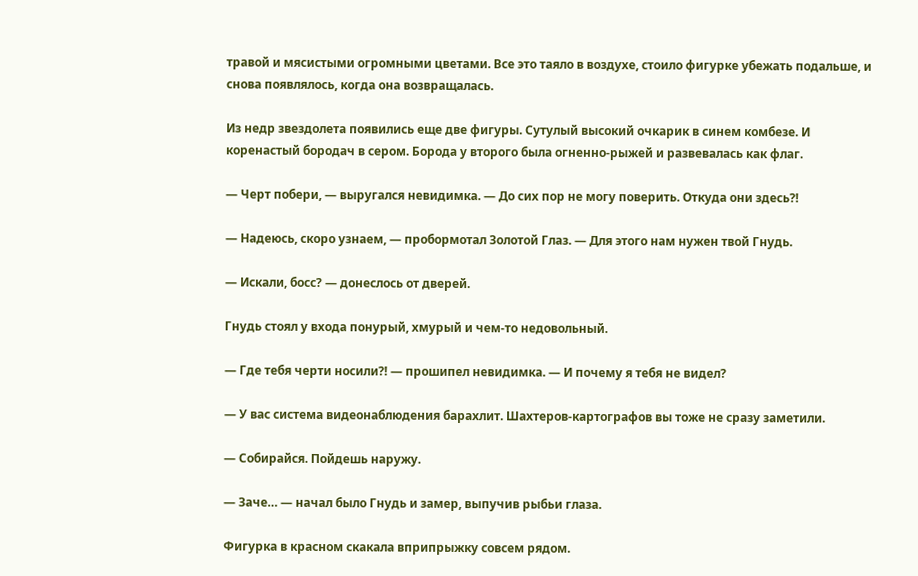травой и мясистыми огромными цветами. Все это таяло в воздухе, стоило фигурке убежать подальше, и снова появлялось, когда она возвращалась.

Из недр звездолета появились еще две фигуры. Сутулый высокий очкарик в синем комбезе. И коренастый бородач в сером. Борода у второго была огненно-рыжей и развевалась как флаг.

— Черт побери, — выругался невидимка. — До сих пор не могу поверить. Откуда они здесь⁈

— Надеюсь, скоро узнаем, — пробормотал Золотой Глаз. — Для этого нам нужен твой Гнудь.

— Искали, босс? — донеслось от дверей.

Гнудь стоял у входа понурый, хмурый и чем-то недовольный.

— Где тебя черти носили⁈ — прошипел невидимка. — И почему я тебя не видел?

— У вас система видеонаблюдения барахлит. Шахтеров-картографов вы тоже не сразу заметили.

— Собирайся. Пойдешь наружу.

— Заче… — начал было Гнудь и замер, выпучив рыбьи глаза.

Фигурка в красном скакала вприпрыжку совсем рядом.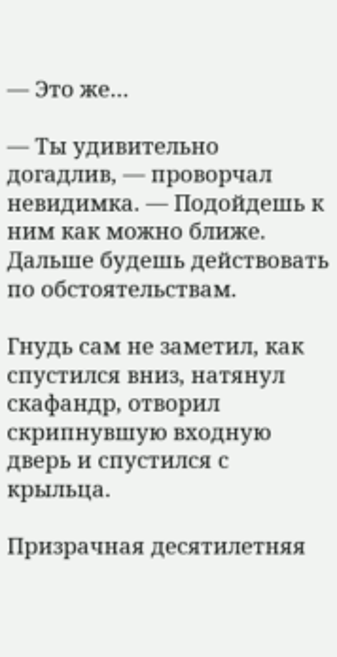— Это же…

— Ты удивительно догадлив, — проворчал невидимка. — Подойдешь к ним как можно ближе. Дальше будешь действовать по обстоятельствам.

Гнудь сам не заметил, как спустился вниз, натянул скафандр, отворил скрипнувшую входную дверь и спустился с крыльца.

Призрачная десятилетняя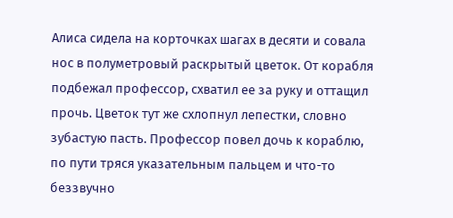Алиса сидела на корточках шагах в десяти и совала нос в полуметровый раскрытый цветок. От корабля подбежал профессор, схватил ее за руку и оттащил прочь. Цветок тут же схлопнул лепестки, словно зубастую пасть. Профессор повел дочь к кораблю, по пути тряся указательным пальцем и что-то беззвучно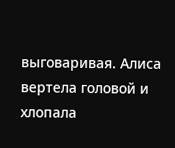выговаривая. Алиса вертела головой и хлопала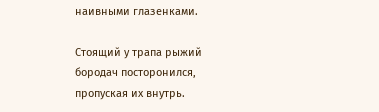наивными глазенками.

Стоящий у трапа рыжий бородач посторонился, пропуская их внутрь.